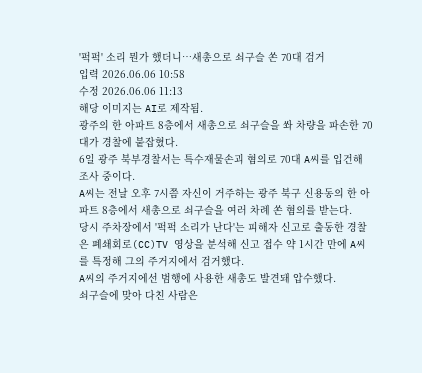'퍽퍽' 소리 뭔가 했더니…새총으로 쇠구슬 쏜 70대 검거
입력 2026.06.06 10:58
수정 2026.06.06 11:13
해당 이미지는 AI로 제작됨.
광주의 한 아파트 8층에서 새총으로 쇠구슬을 쏴 차량을 파손한 70대가 경찰에 붙잡혔다.
6일 광주 북부경찰서는 특수재물손괴 혐의로 70대 A씨를 입건해 조사 중이다.
A씨는 전날 오후 7시쯤 자신이 거주하는 광주 북구 신용동의 한 아파트 8층에서 새총으로 쇠구슬을 여러 차례 쏜 혐의를 받는다.
당시 주차장에서 '퍽퍽 소리가 난다'는 피해자 신고로 출동한 경찰은 폐쇄회로(CC)TV 영상을 분석해 신고 접수 약 1시간 만에 A씨를 특정해 그의 주거지에서 검거했다.
A씨의 주거지에선 범행에 사용한 새총도 발견돼 압수했다.
쇠구슬에 맞아 다친 사람은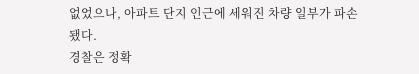없었으나, 아파트 단지 인근에 세워진 차량 일부가 파손됐다.
경찰은 정확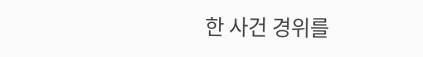한 사건 경위를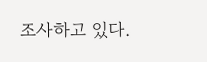조사하고 있다.